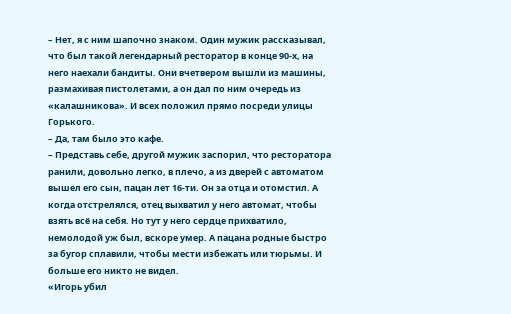– Нет, я с ним шапочно знаком. Один мужик рассказывал, что был такой легендарный ресторатор в конце 90-х, на него наехали бандиты. Они вчетвером вышли из машины, размахивая пистолетами, а он дал по ним очередь из «калашникова». И всех положил прямо посреди улицы Горького.
– Да, там было это кафе.
– Представь себе, другой мужик заспорил, что ресторатора ранили, довольно легко, в плечо, а из дверей с автоматом вышел его сын, пацан лет 16-ти. Он за отца и отомстил. А когда отстрелялся, отец выхватил у него автомат, чтобы взять всё на себя. Но тут у него сердце прихватило, немолодой уж был, вскоре умер. А пацана родные быстро за бугор сплавили, чтобы мести избежать или тюрьмы. И больше его никто не видел.
«Игорь убил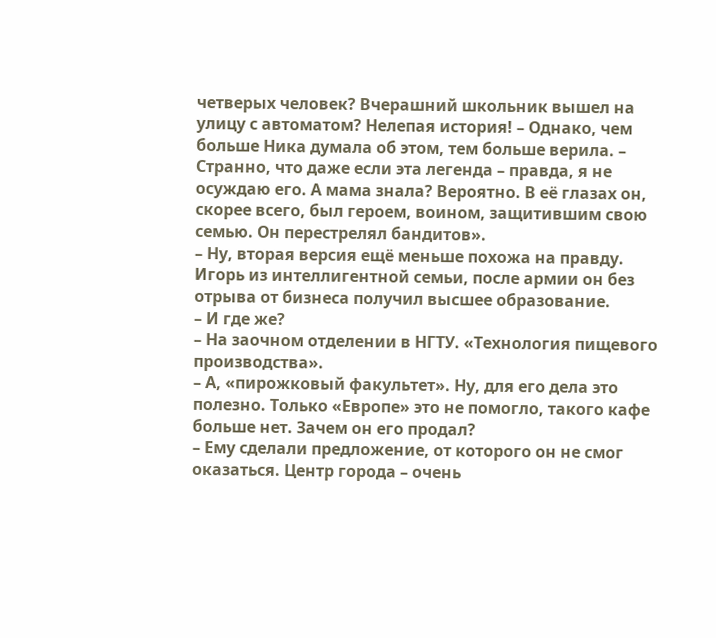четверых человек? Вчерашний школьник вышел на улицу с автоматом? Нелепая история! – Однако, чем больше Ника думала об этом, тем больше верила. – Странно, что даже если эта легенда – правда, я не осуждаю его. А мама знала? Вероятно. В её глазах он, скорее всего, был героем, воином, защитившим свою семью. Он перестрелял бандитов».
– Ну, вторая версия ещё меньше похожа на правду. Игорь из интеллигентной семьи, после армии он без отрыва от бизнеса получил высшее образование.
– И где же?
– На заочном отделении в НГТУ. «Технология пищевого производства».
– А, «пирожковый факультет». Ну, для его дела это полезно. Только «Европе» это не помогло, такого кафе больше нет. Зачем он его продал?
– Ему сделали предложение, от которого он не смог оказаться. Центр города – очень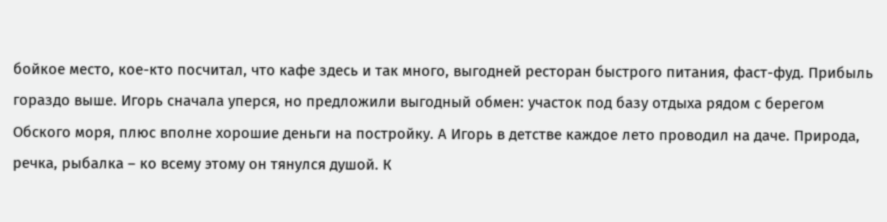бойкое место, кое-кто посчитал, что кафе здесь и так много, выгодней ресторан быстрого питания, фаст-фуд. Прибыль гораздо выше. Игорь сначала уперся, но предложили выгодный обмен: участок под базу отдыха рядом с берегом Обского моря, плюс вполне хорошие деньги на постройку. А Игорь в детстве каждое лето проводил на даче. Природа, речка, рыбалка – ко всему этому он тянулся душой. К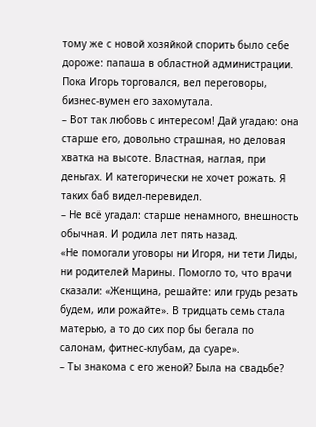тому же с новой хозяйкой спорить было себе дороже: папаша в областной администрации. Пока Игорь торговался, вел переговоры, бизнес-вумен его захомутала.
– Вот так любовь с интересом! Дай угадаю: она старше его, довольно страшная, но деловая хватка на высоте. Властная, наглая, при деньгах. И категорически не хочет рожать. Я таких баб видел-перевидел.
– Не всё угадал: старше ненамного, внешность обычная. И родила лет пять назад.
«Не помогали уговоры ни Игоря, ни тети Лиды, ни родителей Марины. Помогло то, что врачи сказали: «Женщина, решайте: или грудь резать будем, или рожайте». В тридцать семь стала матерью, а то до сих пор бы бегала по салонам, фитнес-клубам, да суаре».
– Ты знакома с его женой? Была на свадьбе?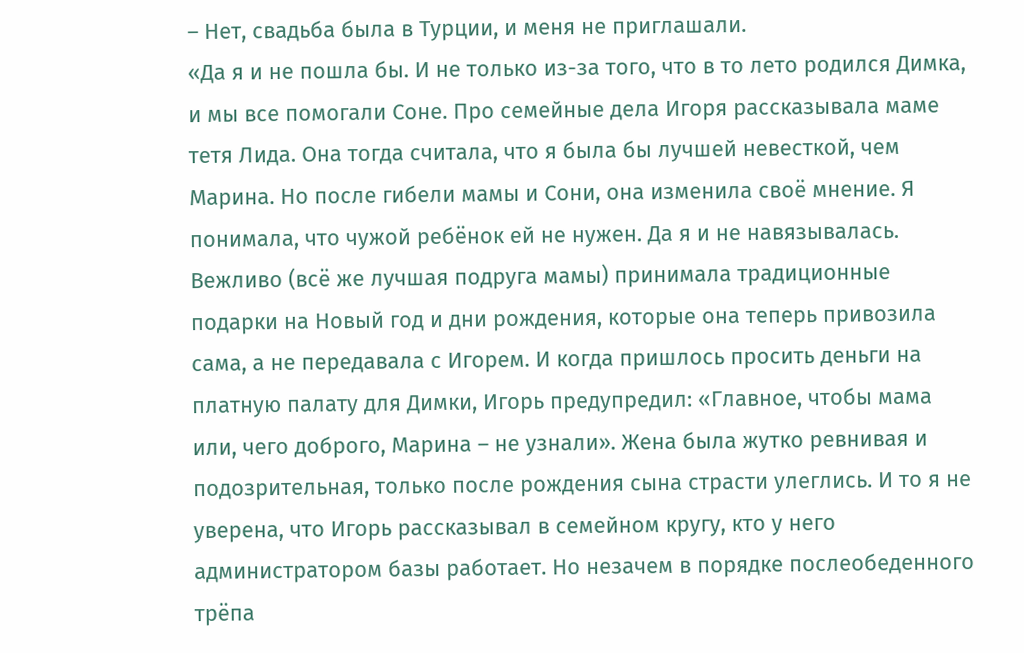– Нет, свадьба была в Турции, и меня не приглашали.
«Да я и не пошла бы. И не только из-за того, что в то лето родился Димка, и мы все помогали Соне. Про семейные дела Игоря рассказывала маме тетя Лида. Она тогда считала, что я была бы лучшей невесткой, чем Марина. Но после гибели мамы и Сони, она изменила своё мнение. Я понимала, что чужой ребёнок ей не нужен. Да я и не навязывалась. Вежливо (всё же лучшая подруга мамы) принимала традиционные подарки на Новый год и дни рождения, которые она теперь привозила сама, а не передавала с Игорем. И когда пришлось просить деньги на платную палату для Димки, Игорь предупредил: «Главное, чтобы мама или, чего доброго, Марина – не узнали». Жена была жутко ревнивая и подозрительная, только после рождения сына страсти улеглись. И то я не уверена, что Игорь рассказывал в семейном кругу, кто у него администратором базы работает. Но незачем в порядке послеобеденного трёпа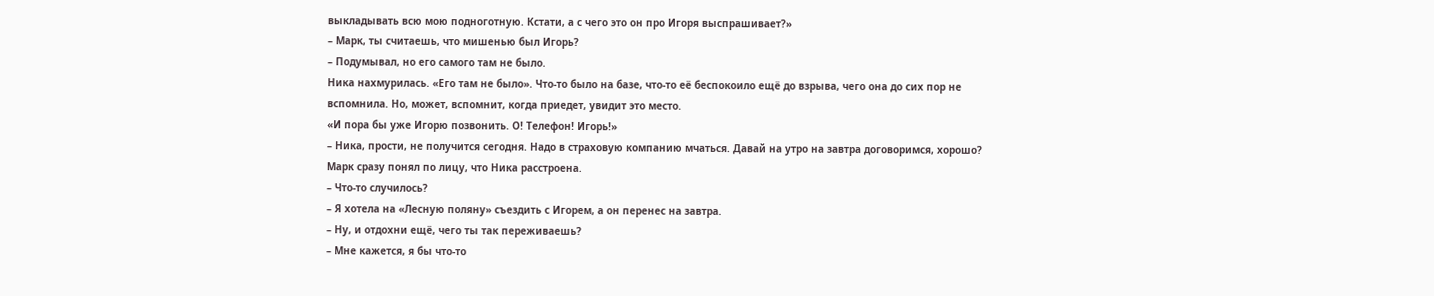выкладывать всю мою подноготную. Кстати, а с чего это он про Игоря выспрашивает?»
– Марк, ты считаешь, что мишенью был Игорь?
– Подумывал, но его самого там не было.
Ника нахмурилась. «Его там не было». Что-то было на базе, что-то её беспокоило ещё до взрыва, чего она до сих пор не вспомнила. Но, может, вспомнит, когда приедет, увидит это место.
«И пора бы уже Игорю позвонить. О! Телефон! Игорь!»
– Ника, прости, не получится сегодня. Надо в страховую компанию мчаться. Давай на утро на завтра договоримся, хорошо?
Марк сразу понял по лицу, что Ника расстроена.
– Что-то случилось?
– Я хотела на «Лесную поляну» съездить с Игорем, а он перенес на завтра.
– Ну, и отдохни ещё, чего ты так переживаешь?
– Мне кажется, я бы что-то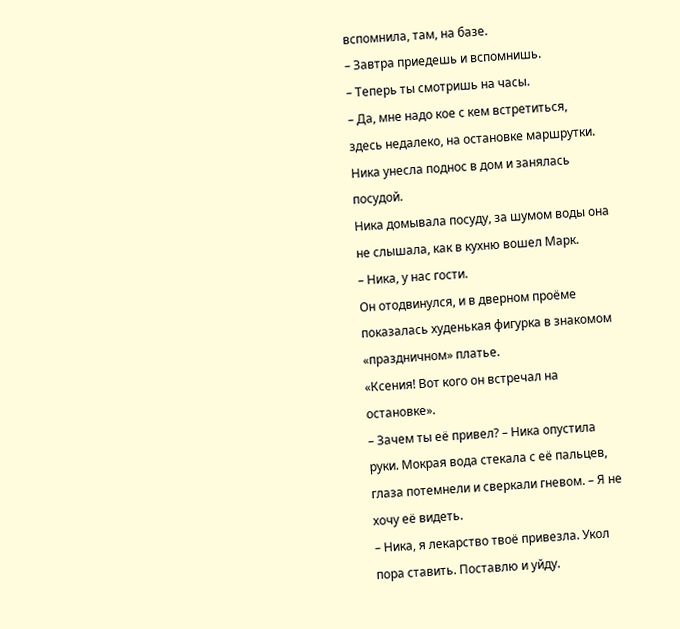вспомнила, там, на базе.
– Завтра приедешь и вспомнишь.
– Теперь ты смотришь на часы.
– Да, мне надо кое с кем встретиться, здесь недалеко, на остановке маршрутки.
Ника унесла поднос в дом и занялась посудой.
Ника домывала посуду, за шумом воды она не слышала, как в кухню вошел Марк.
– Ника, у нас гости.
Он отодвинулся, и в дверном проёме показалась худенькая фигурка в знакомом «праздничном» платье.
«Ксения! Вот кого он встречал на остановке».
– Зачем ты её привел? – Ника опустила руки. Мокрая вода стекала с её пальцев, глаза потемнели и сверкали гневом. – Я не хочу её видеть.
– Ника, я лекарство твоё привезла. Укол пора ставить. Поставлю и уйду.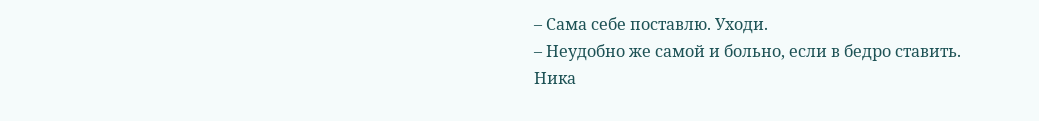– Сама себе поставлю. Уходи.
– Неудобно же самой и больно, если в бедро ставить.
Ника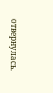отвернулась.